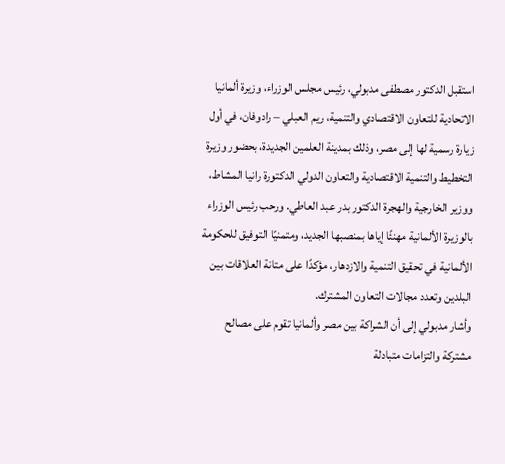استقبل الدكتور مصطفى مدبولي، رئيس مجلس الوزراء، وزيرة ألمانيا الاتحادية للتعاون الاقتصادي والتنمية، ريم العبلي – رادوفان، في أول زيارة رسمية لها إلى مصر، وذلك بمدينة العلمين الجديدة، بحضور وزيرة التخطيط والتنمية الاقتصادية والتعاون الدولي الدكتورة رانيا المشاط، ووزير الخارجية والهجرة الدكتور بدر عبد العاطي. ورحب رئيس الوزراء بالوزيرة الألمانية مهنئًا إياها بمنصبها الجديد، ومتمنيًا التوفيق للحكومة الألمانية في تحقيق التنمية والازدهار، مؤكدًا على متانة العلاقات بين البلدين وتعدد مجالات التعاون المشترك.
وأشار مدبولي إلى أن الشراكة بين مصر وألمانيا تقوم على مصالح مشتركة والتزامات متبادلة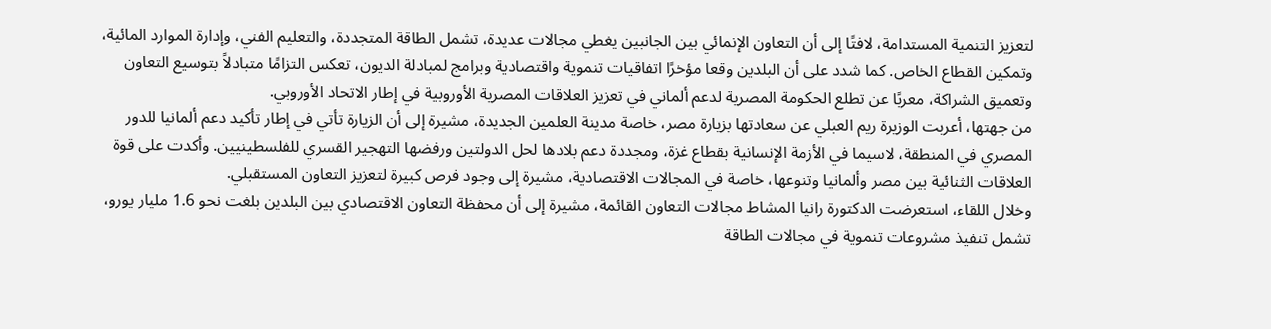لتعزيز التنمية المستدامة، لافتًا إلى أن التعاون الإنمائي بين الجانبين يغطي مجالات عديدة، تشمل الطاقة المتجددة، والتعليم الفني، وإدارة الموارد المائية، وتمكين القطاع الخاص. كما شدد على أن البلدين وقعا مؤخرًا اتفاقيات تنموية واقتصادية وبرامج لمبادلة الديون، تعكس التزامًا متبادلاً بتوسيع التعاون وتعميق الشراكة، معربًا عن تطلع الحكومة المصرية لدعم ألماني في تعزيز العلاقات المصرية الأوروبية في إطار الاتحاد الأوروبي.
من جهتها، أعربت الوزيرة ريم العبلي عن سعادتها بزيارة مصر، خاصة مدينة العلمين الجديدة، مشيرة إلى أن الزيارة تأتي في إطار تأكيد دعم ألمانيا للدور المصري في المنطقة، لاسيما في الأزمة الإنسانية بقطاع غزة، ومجددة دعم بلادها لحل الدولتين ورفضها التهجير القسري للفلسطينيين. وأكدت على قوة العلاقات الثنائية بين مصر وألمانيا وتنوعها، خاصة في المجالات الاقتصادية، مشيرة إلى وجود فرص كبيرة لتعزيز التعاون المستقبلي.
وخلال اللقاء، استعرضت الدكتورة رانيا المشاط مجالات التعاون القائمة، مشيرة إلى أن محفظة التعاون الاقتصادي بين البلدين بلغت نحو 1.6 مليار يورو، تشمل تنفيذ مشروعات تنموية في مجالات الطاقة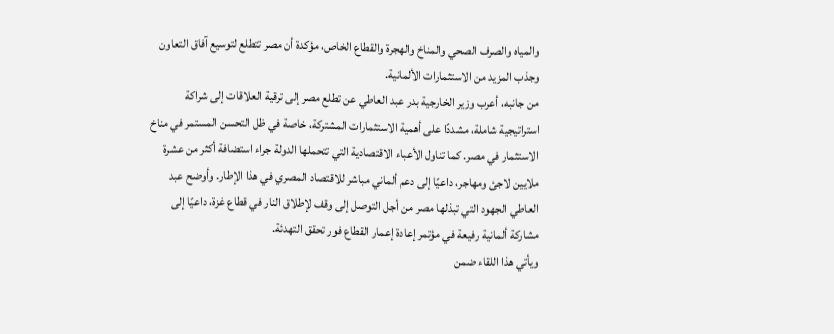والمياه والصرف الصحي والمناخ والهجرة والقطاع الخاص، مؤكدة أن مصر تتطلع لتوسيع آفاق التعاون وجذب المزيد من الاستثمارات الألمانية.
من جانبه، أعرب وزير الخارجية بدر عبد العاطي عن تطلع مصر إلى ترقية العلاقات إلى شراكة استراتيجية شاملة، مشددًا على أهمية الاستثمارات المشتركة، خاصة في ظل التحسن المستمر في مناخ الاستثمار في مصر. كما تناول الأعباء الاقتصادية التي تتحملها الدولة جراء استضافة أكثر من عشرة ملايين لاجئ ومهاجر، داعيًا إلى دعم ألماني مباشر للاقتصاد المصري في هذا الإطار. وأوضح عبد العاطي الجهود التي تبذلها مصر من أجل التوصل إلى وقف لإطلاق النار في قطاع غزة، داعيًا إلى مشاركة ألمانية رفيعة في مؤتمر إعادة إعمار القطاع فور تحقق التهدئة.
ويأتي هذا اللقاء ضمن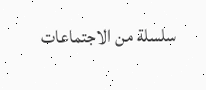سلسلة من الاجتماعات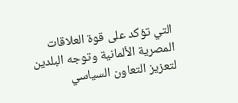التي تؤكد على قوة العلاقات المصرية الألمانية وتوجه البلدين لتعزيز التعاون السياسي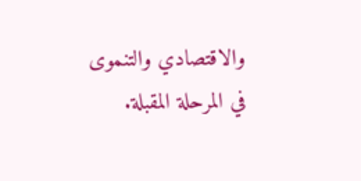والاقتصادي والتنموى في المرحلة المقبلة.